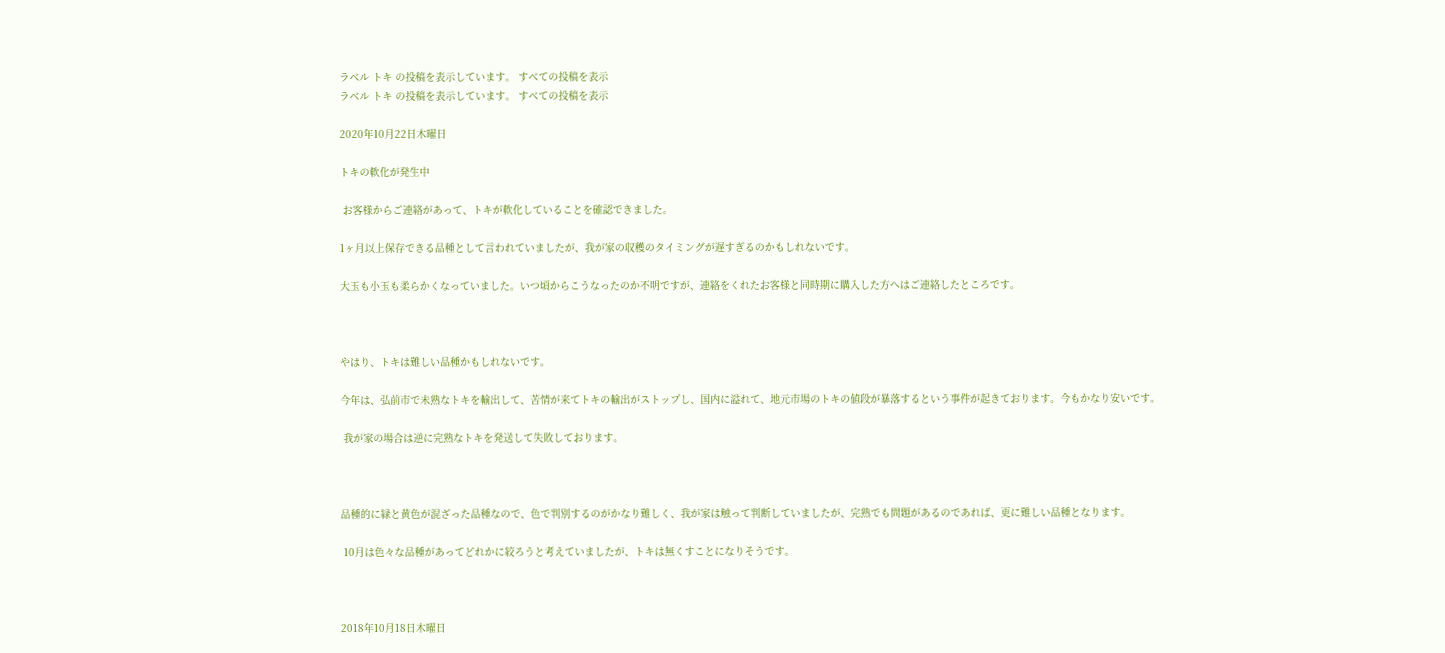ラベル トキ の投稿を表示しています。 すべての投稿を表示
ラベル トキ の投稿を表示しています。 すべての投稿を表示

2020年10月22日木曜日

トキの軟化が発生中

 お客様からご連絡があって、トキが軟化していることを確認できました。

1ヶ月以上保存できる品種として言われていましたが、我が家の収穫のタイミングが遅すぎるのかもしれないです。

大玉も小玉も柔らかくなっていました。いつ頃からこうなったのか不明ですが、連絡をくれたお客様と同時期に購入した方へはご連絡したところです。



やはり、トキは難しい品種かもしれないです。

今年は、弘前市で未熟なトキを輸出して、苦情が来てトキの輸出がストップし、国内に溢れて、地元市場のトキの値段が暴落するという事件が起きております。今もかなり安いです。

 我が家の場合は逆に完熟なトキを発送して失敗しております。



品種的に緑と黄色が混ざった品種なので、色で判別するのがかなり難しく、我が家は触って判断していましたが、完熟でも問題があるのであれば、更に難しい品種となります。

 10月は色々な品種があってどれかに絞ろうと考えていましたが、トキは無くすことになりそうです。



2018年10月18日木曜日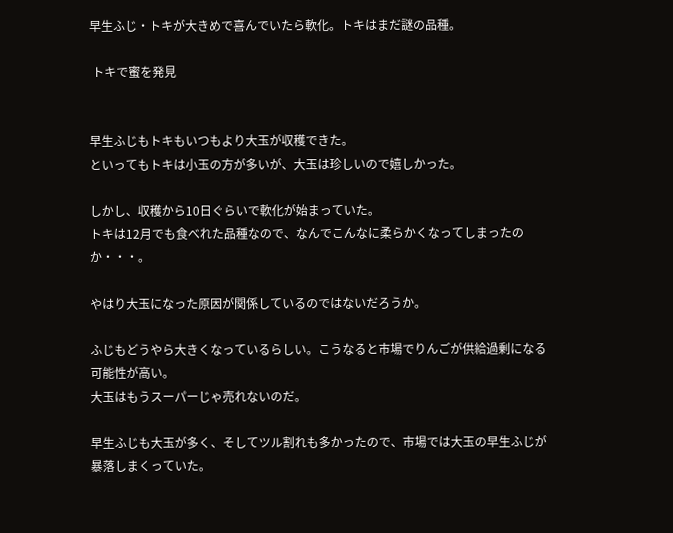早生ふじ・トキが大きめで喜んでいたら軟化。トキはまだ謎の品種。

 トキで蜜を発見


早生ふじもトキもいつもより大玉が収穫できた。
といってもトキは小玉の方が多いが、大玉は珍しいので嬉しかった。

しかし、収穫から10日ぐらいで軟化が始まっていた。
トキは12月でも食べれた品種なので、なんでこんなに柔らかくなってしまったのか・・・。

やはり大玉になった原因が関係しているのではないだろうか。

ふじもどうやら大きくなっているらしい。こうなると市場でりんごが供給過剰になる可能性が高い。
大玉はもうスーパーじゃ売れないのだ。

早生ふじも大玉が多く、そしてツル割れも多かったので、市場では大玉の早生ふじが暴落しまくっていた。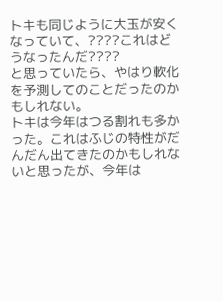トキも同じように大玉が安くなっていて、????これはどうなったんだ????
と思っていたら、やはり軟化を予測してのことだったのかもしれない。
トキは今年はつる割れも多かった。これはふじの特性がだんだん出てきたのかもしれないと思ったが、今年は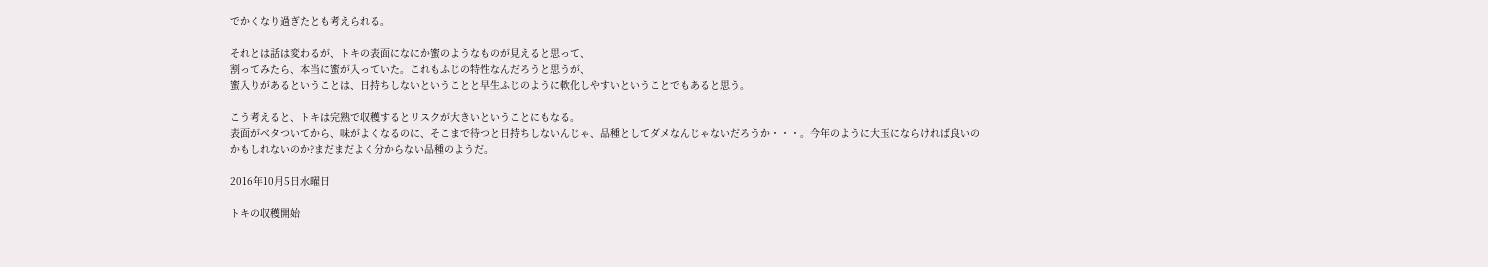でかくなり過ぎたとも考えられる。

それとは話は変わるが、トキの表面になにか蜜のようなものが見えると思って、
割ってみたら、本当に蜜が入っていた。これもふじの特性なんだろうと思うが、
蜜入りがあるということは、日持ちしないということと早生ふじのように軟化しやすいということでもあると思う。

こう考えると、トキは完熟で収穫するとリスクが大きいということにもなる。
表面がベタついてから、味がよくなるのに、そこまで待つと日持ちしないんじゃ、品種としてダメなんじゃないだろうか・・・。今年のように大玉にならければ良いのかもしれないのか?まだまだよく分からない品種のようだ。

2016年10月5日水曜日

トキの収穫開始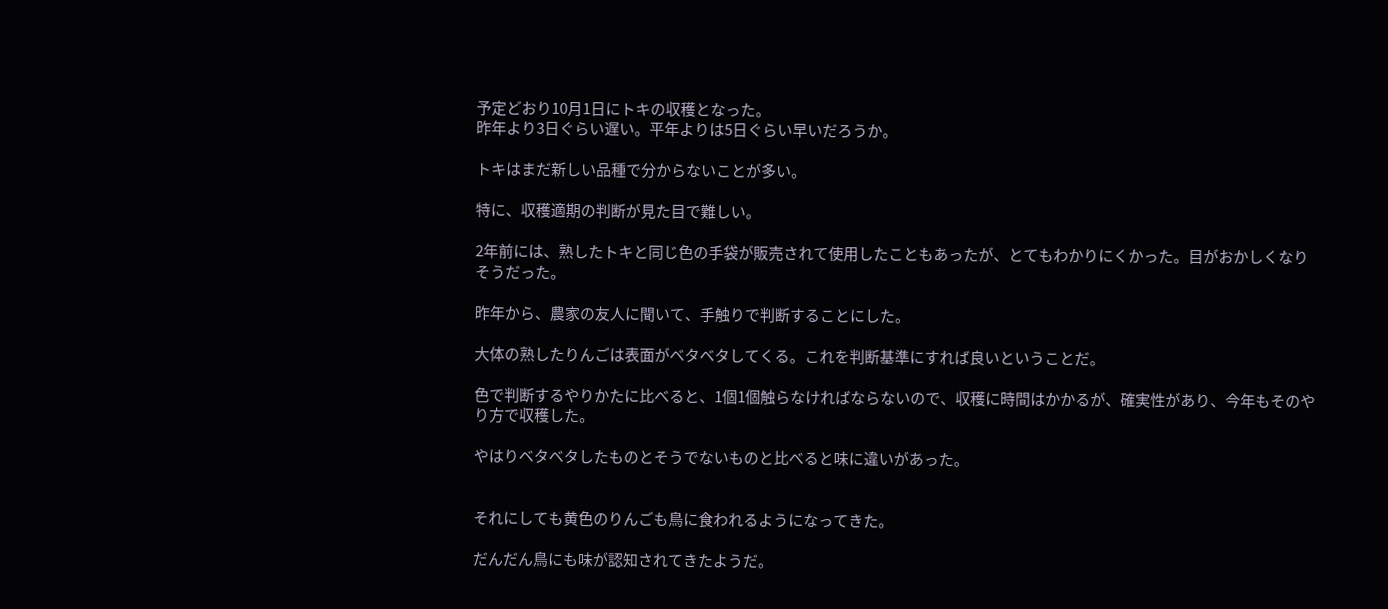予定どおり10月1日にトキの収穫となった。
昨年より3日ぐらい遅い。平年よりは5日ぐらい早いだろうか。

トキはまだ新しい品種で分からないことが多い。

特に、収穫適期の判断が見た目で難しい。

2年前には、熟したトキと同じ色の手袋が販売されて使用したこともあったが、とてもわかりにくかった。目がおかしくなりそうだった。

昨年から、農家の友人に聞いて、手触りで判断することにした。

大体の熟したりんごは表面がベタベタしてくる。これを判断基準にすれば良いということだ。

色で判断するやりかたに比べると、1個1個触らなければならないので、収穫に時間はかかるが、確実性があり、今年もそのやり方で収穫した。

やはりベタベタしたものとそうでないものと比べると味に違いがあった。


それにしても黄色のりんごも鳥に食われるようになってきた。

だんだん鳥にも味が認知されてきたようだ。